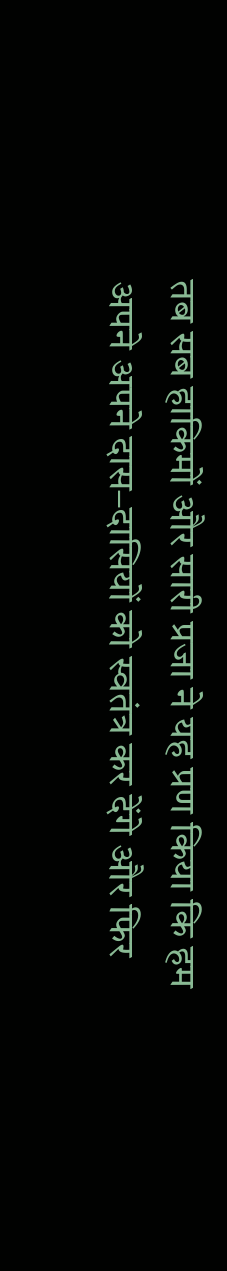तब सब हाकिमों और सारी प्रजा ने यह प्रण किया कि हम अपने अपने दास–दासियों को स्वतंत्र कर देंगे और फिर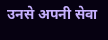उनसे अपनी सेवा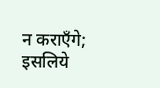न कराएँगे; इसलिये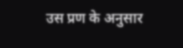उस प्रण के अनुसार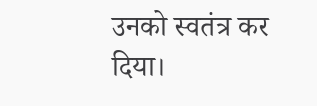उनको स्वतंत्र कर दिया।